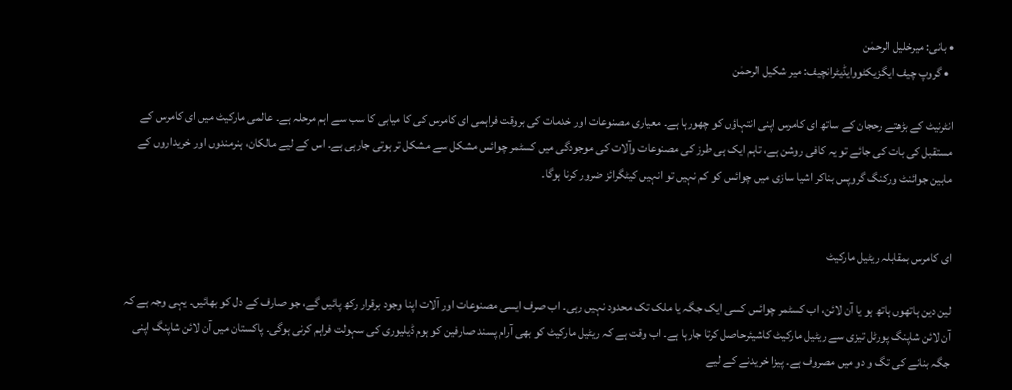• بانی: میرخلیل الرحمٰن
  • گروپ چیف ایگزیکٹووایڈیٹرانچیف: میر شکیل الرحمٰن

انٹرنیٹ کے بڑھتے رحجان کے ساتھ ای کامرس اپنی انتہاؤں کو چھورہا ہے۔ معیاری مصنوعات اور خدمات کی بروقت فراہمی ای کامرس کی کا میابی کا سب سے اہم مرحلہ ہے۔ عالمی مارکیٹ میں ای کامرس کے مستقبل کی بات کی جائے تو یہ کافی روشن ہے، تاہم ایک ہی طرز کی مصنوعات وآلات کی موجودگی میں کسٹمر چوائس مشکل سے مشکل تر ہوتی جارہی ہے۔ اس کے لیے مالکان، ہنرمندوں اور خریداروں کے مابین جوائنٹ ورکنگ گروپس بناکر اشیا سازی میں چوائس کو کم نہیں تو انہیں کیٹگرائز ضرور کرنا ہوگا۔


ای کامرس بمقابلہ ریٹیل مارکیٹ

لین دین ہاتھوں ہاتھ ہو یا آن لائن، اب کسٹمر چوائس کسی ایک جگہ یا ملک تک محدود نہیں رہی۔ اب صرف ایسی مصنوعات اور آلات اپنا وجود برقرار رکھ پائیں گے، جو صارف کے دل کو بھائیں۔ یہی وجہ ہے کہ آن لائن شاپنگ پورٹل تیزی سے ریٹیل مارکیٹ کاشیئرحاصل کرتا جارہا ہے۔ اب وقت ہے کہ ریٹیل مارکیٹ کو بھی آرام پسند صارفین کو ہوم ڈیلیوری کی سہولت فراہم کرنی ہوگی۔ پاکستان میں آن لائن شاپنگ اپنی جگہ بنانے کی تگ و دو میں مصروف ہے۔ پیزا خریدنے کے لیے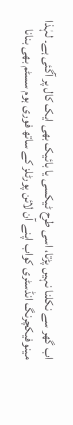اب گھر سے نکلنا نہیں پڑتا، اسی طرح ٹیکسی یا بائیک بھی ایک کال پر آگئی ہے۔ لہٰذا مینوفیکچرنگ انڈسٹری کواب اپنے آن لائن پورٹلز کے ساتھ فوری ہوم سسٹم بھی بنانا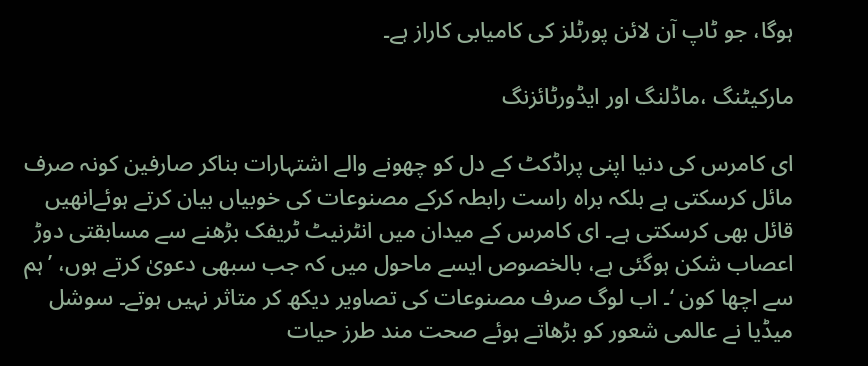ہوگا، جو ٹاپ آن لائن پورٹلز کی کامیابی کاراز ہے۔

مارکیٹنگ ،ماڈلنگ اور ایڈورٹائزنگ

ای کامرس کی دنیا اپنی پراڈکٹ کے دل کو چھونے والے اشتہارات بناکر صارفین کونہ صرف مائل کرسکتی ہے بلکہ براہ راست رابطہ کرکے مصنوعات کی خوبیاں بیان کرتے ہوئےانھیں قائل بھی کرسکتی ہے۔ ای کامرس کے میدان میں انٹرنیٹ ٹریفک بڑھنے سے مسابقتی دوڑ اعصاب شکن ہوگئی ہے، بالخصوص ایسے ماحول میں کہ جب سبھی دعویٰ کرتے ہوں، ’ہم سے اچھا کون ‘۔ اب لوگ صرف مصنوعات کی تصاویر دیکھ کر متاثر نہیں ہوتے۔ سوشل میڈیا نے عالمی شعور کو بڑھاتے ہوئے صحت مند طرز حیات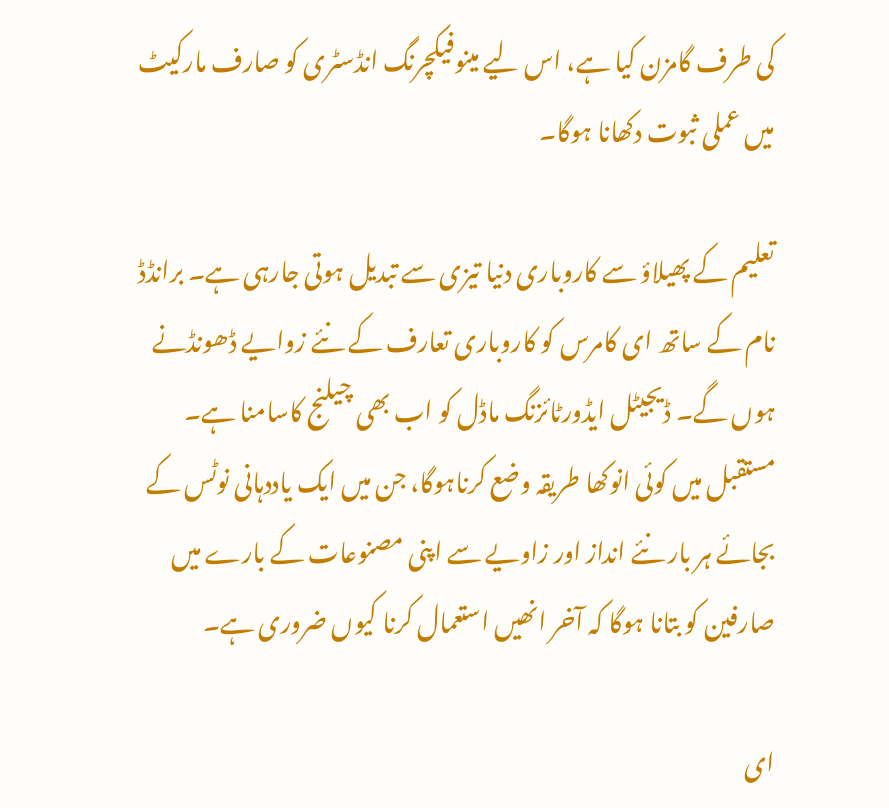کی طرف گامزن کیا ہے، اس لیے مینوفیکچرنگ انڈسٹری کو صارف مارکیٹ میں عملی ثبوت دکھانا ہوگا۔

تعلیم کے پھیلاؤ سے کاروباری دنیا تیزی سے تبدیل ہوتی جارہی ہے۔ برانڈڈ نام کے ساتھ ای کامرس کو کاروباری تعارف کے نئے زوایے ڈھونڈنے ہوں گے۔ ڈیجیٹل ایڈورٹائزنگ ماڈل کو اب بھی چیلنج کاسامنا ہے۔ مستقبل میں کوئی انوکھا طریقہ وضع کرناہوگا، جن میں ایک یاددہانی نوٹس کے بجائے ہر بار نئے انداز اور زاویے سے اپنی مصنوعات کے بارے میں صارفین کو بتانا ہوگا کہ آخر انھیں استعمال کرنا کیوں ضروری ہے۔

ای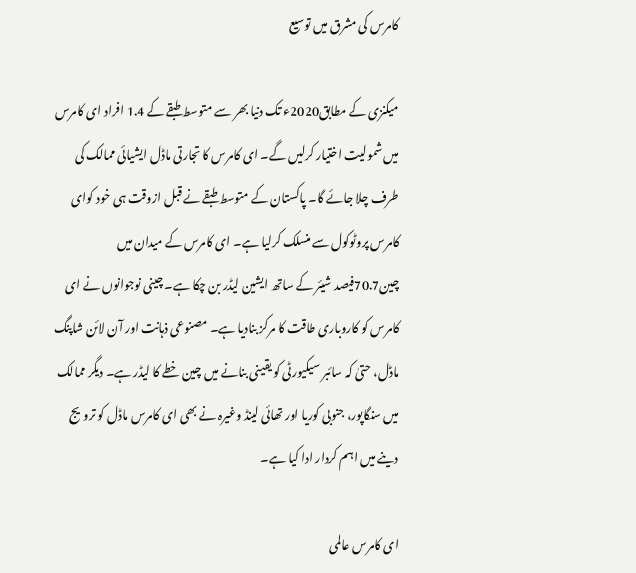کامرس کی مشرق میں توسیع

میکنزی کے مطابق2020ء تک دنیا بھر سے متوسط طبقے کے 1.4 افراد ای کامرس میں شمولیت اختیار کرلیں گے۔ ای کامرس کا تجارتی ماڈل ایشیائی ممالک کی طرف چلا جائے گا۔ پاکستان کے متوسط طبقے نے قبل ازوقت ہی خود کوای کامرس پروٹوکول سے منسلک کرلیا ہے۔ ای کامرس کے میدان میں چین70.7فیصد شیئر کے ساتھ ایشین لیڈر بن چکا ہے۔ چینی نوجوانوں نے ای کامرس کو کاروباری طاقت کا مرکز بنادیا ہے۔ مصنوعی ذہانت اور آن لائن شاپنگ ماڈل، حتیٰ کہ سائبر سیکیورٹی کو یقینی بنانے میں چین خطے کا لیڈر ہے۔ دیگر ممالک میں سنگاپور، جنوبی کوریا اور تھائی لینڈ وغیرہ نے بھی ای کامرس ماڈل کو ترویج دینے میں اہم کردار ادا کیا ہے۔

ای کامرس عالمی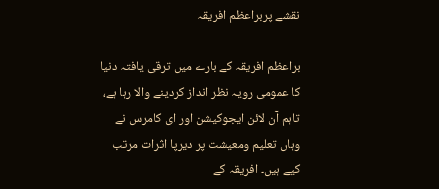نقشے پربراعظم افریقہ

براعظم افریقہ کے بارے میں ترقی یافتہ دنیا کا عمومی رویہ نظر انداز کردینے والا رہا ہے، تاہم آن لائن ایجوکیشن اور ای کامرس نے وہاں تعلیم ومعیشت پر دیرپا اثرات مرتب کیے ہیں۔ افریقہ کے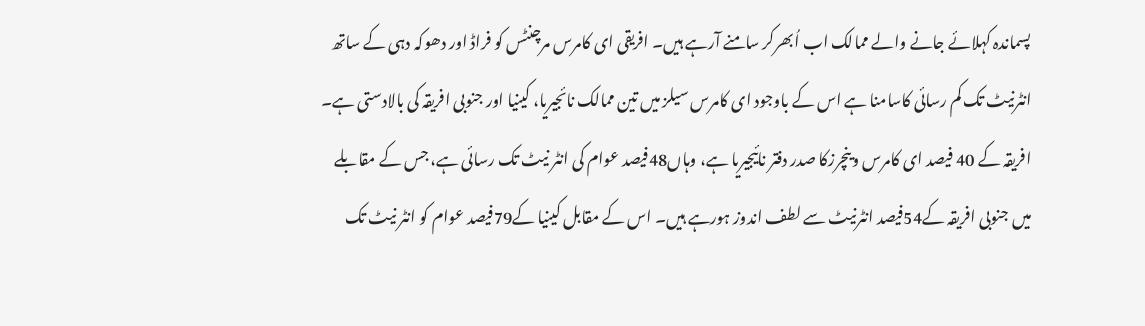پسماندہ کہلائے جانے والے ممالک اب اُبھرکر سامنے آرہے ہیں۔ افریقی ای کامرس مرچنٹس کو فراڈ اور دھوکہ دہی کے ساتھ انٹرنیٹ تک کم رسائی کاسامنا ہے اس کے باوجود ای کامرس سیلز میں تین ممالک نائجیریا، کینیا اور جنوبی افریقہ کی بالادستی ہے۔ افریقہ کے 40 فیصد ای کامرس وینچرزکا صدر دفتر نائیجیریا ہے، وہاں48فیصد عوام کی انٹر نیٹ تک رسائی ہے، جس کے مقابلے میں جنوبی افریقہ کے54فیصد انٹرنیٹ سے لطف اندوز ہورہے ہیں۔ اس کے مقابل کینیا کے79فیصد عوام کو انٹر نیٹ تک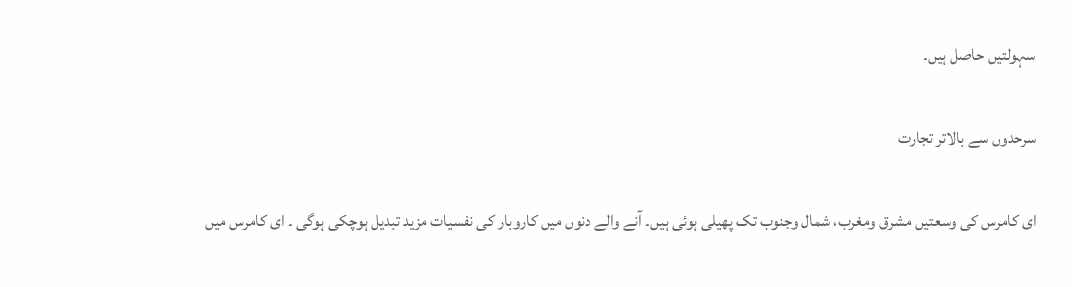سہولتیں حاصل ہیں۔

سرحدوں سے بالاتر تجارت

ای کامرس کی وسعتیں مشرق ومغرب، شمال وجنوب تک پھیلی ہوئی ہیں۔ آنے والے دنوں میں کاروبار کی نفسیات مزید تبدیل ہوچکی ہوگی ۔ ای کامرس میں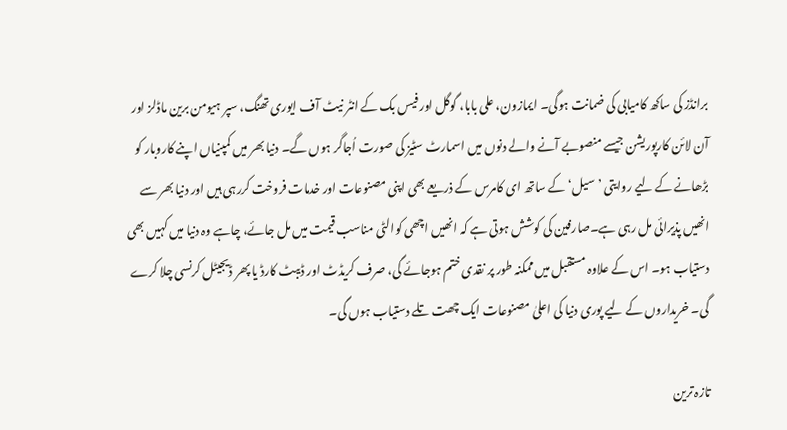برانڈز کی ساکھ کامیابی کی ضمانت ہوگی۔ ایمازون، علی بابا، گوگل اور فیس بک کے انٹر نیٹ آف ایوری تھنگ، سپر ہیومن برین ماڈلز اور آن لائن کارپوریشن جیسے منصوبے آنے والے دنوں میں اسمارٹ سٹیز کی صورت اُجاگر ہوں گے۔ دنیا بھر میں کمپنیاں اپنے کاروبار کو بڑھانے کے لیے روایتی ’سیل‘ کے ساتھ ای کامرس کے ذریعے بھی اپنی مصنوعات اور خدمات فروخت کررہی ہیں اور دنیا بھر سے انھیں پذیرائی مل رہی ہے۔صارفین کی کوشش ہوتی ہے کہ انھیں اچھی کوالٹی مناسب قیمت میں مل جائے، چاہے وہ دنیا میں کہیں بھی دستیاب ہو۔ اس کے علاوہ مستقبل میں ممکنہ طور پر نقدی ختم ہوجائے گی، صرف کریڈٹ اور ڈیبٹ کارڈ یا پھر ڈیجیٹل کرنسی چلا کرے گی۔ خریداروں کے لیے پوری دنیا کی اعلیٰ مصنوعات ایک چھت تلے دستیاب ہوں گی۔

تازہ ترین